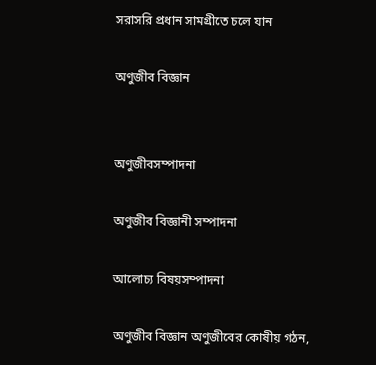সরাসরি প্রধান সামগ্রীতে চলে যান

অণুজীব বিজ্ঞান


অণুজীবসম্পাদনা

অণুজীব বিজ্ঞানী সম্পাদনা

আলোচ্য বিষয়সম্পাদনা

অণুজীব বিজ্ঞান অণুজীবের কোষীয় গঠন,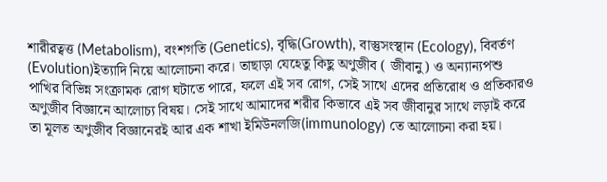শারীরত্বত্ত (Metabolism), বংশগতি (Genetics), বৃদ্ধি(Growth), বাস্তুসংস্থান (Ecology), বিবর্তণ (Evolution)ইত্যাদি নিয়ে আলোচনা করে। তাছাড়া যেহেতু কিছু অণুজীব ( জীবানু) ও অন্যান্যপশু পাখির বিভিন্ন সংক্রামক রোগ ঘটাতে পারে, ফলে এই সব রোগ, সেই সাথে এদের প্রতিরোধ ও প্রতিকারও অণুজীব বিজ্ঞানে আলোচ্য বিষয়। সেই সাথে আমাদের শরীর কিভাবে এই সব জীবানুর সাথে লড়াই করে তা মূলত অণুজীব বিজ্ঞানেরই আর এক শাখা ইমিউনলজি(immunology) তে আলোচনা করা হয়।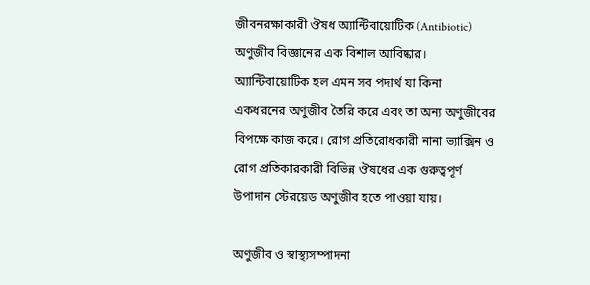জীবনরক্ষাকারী ঔষধ অ্যান্টিবায়োটিক (Antibiotic) অণুজীব বিজ্ঞানের এক বিশাল আবিষ্কার। অ্যান্টিবায়োটিক হল এমন সব পদার্থ যা কিনা একধরনের অণুজীব তৈরি করে এবং তা অন্য অণুজীবের বিপক্ষে কাজ করে। রোগ প্রতিরোধকারী নানা ভ্যাক্সিন ও রোগ প্রতিকারকারী বিভিন্ন ঔষধের এক গুরুত্বপূর্ণ উপাদান স্টেরয়েড অণুজীব হতে পাওয়া যায়।

অণুজীব ও স্বাস্থ্যসম্পাদনা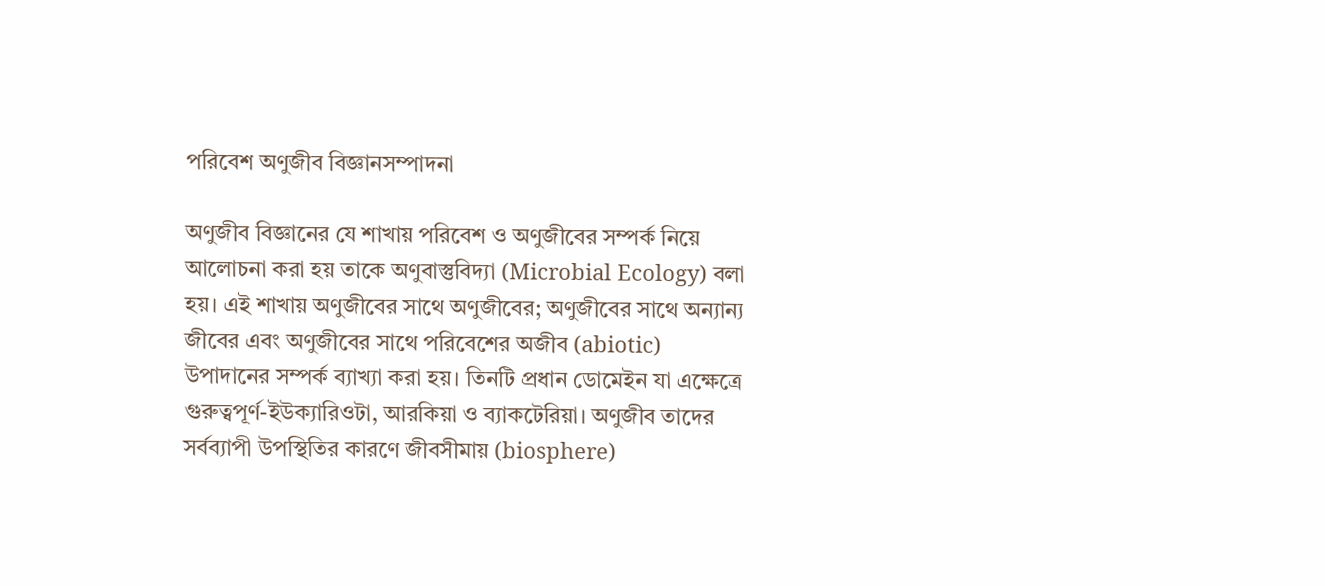পরিবেশ অণুজীব বিজ্ঞানসম্পাদনা

অণুজীব বিজ্ঞানের যে শাখায় পরিবেশ ও অণুজীবের সম্পর্ক নিয়ে আলোচনা করা হয় তাকে অণুবাস্তুবিদ্যা (Microbial Ecology) বলা হয়। এই শাখায় অণুজীবের সাথে অণুজীবের; অণুজীবের সাথে অন্যান্য জীবের এবং অণুজীবের সাথে পরিবেশের অজীব (abiotic) উপাদানের সম্পর্ক ব্যাখ্যা করা হয়। তিনটি প্রধান ডোমেইন যা এক্ষেত্রে গুরুত্বপূর্ণ-ইউক্যারিওটা, আরকিয়া ও ব্যাকটেরিয়া। অণুজীব তাদের সর্বব্যাপী উপস্থিতির কারণে জীবসীমায় (biosphere)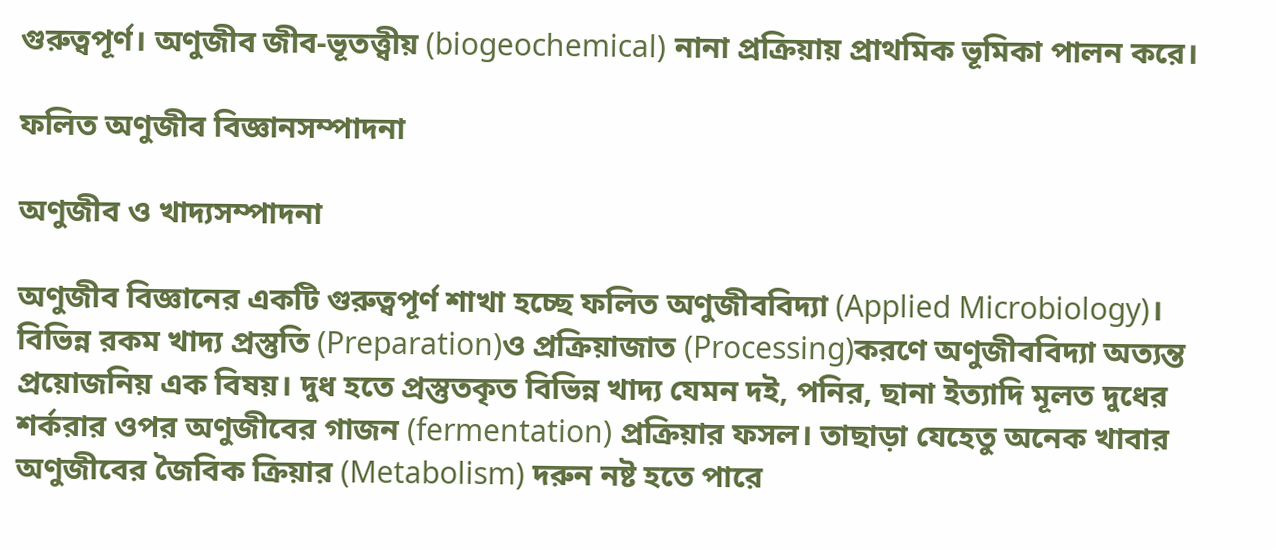গুরুত্বপূর্ণ। অণুজীব জীব-ভূতত্ত্বীয় (biogeochemical) নানা প্রক্রিয়ায় প্রাথমিক ভূমিকা পালন করে।

ফলিত অণুজীব বিজ্ঞানসম্পাদনা

অণুজীব ও খাদ্যসম্পাদনা

অণুজীব বিজ্ঞানের একটি গুরুত্বপূর্ণ শাখা হচ্ছে ফলিত অণুজীববিদ্যা (Applied Microbiology)। বিভিন্ন রকম খাদ্য প্রস্তুতি (Preparation)ও প্রক্রিয়াজাত (Processing)করণে অণুজীববিদ্যা অত্যন্ত প্রয়োজনিয় এক বিষয়। দুধ হতে প্রস্তুতকৃত বিভিন্ন খাদ্য যেমন দই, পনির, ছানা ইত্যাদি মূলত দুধের শর্করার ওপর অণুজীবের গাজন (fermentation) প্রক্রিয়ার ফসল। তাছাড়া যেহেতু অনেক খাবার অণুজীবের জৈবিক ক্রিয়ার (Metabolism) দরুন নষ্ট হতে পারে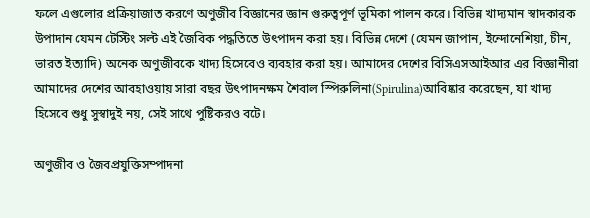ফলে এগুলোর প্রক্রিয়াজাত করণে অণুজীব বিজ্ঞানের জ্ঞান গুরুত্বপূর্ণ ভূমিকা পালন করে। বিভিন্ন খাদ্যমান স্বাদকারক উপাদান যেমন টেস্টিং সল্ট এই জৈবিক পদ্ধতিতে উৎপাদন করা হয়। বিভিন্ন দেশে (যেমন জাপান, ইন্দোনেশিয়া, চীন, ভারত ইত্যাদি) অনেক অণুজীবকে খাদ্য হিসেবেও ব্যবহার করা হয়। আমাদের দেশের বিসিএসআইআর এর বিজ্ঞানীরা আমাদের দেশের আবহাওয়ায় সারা বছর উৎপাদনক্ষম শৈবাল স্পিরুলিনা(Spirulina)আবিষ্কার করেছেন, যা খাদ্য হিসেবে শুধু সুস্বাদুই নয়, সেই সাথে পুষ্টিকরও বটে।

অণুজীব ও জৈবপ্রযুক্তিসম্পাদনা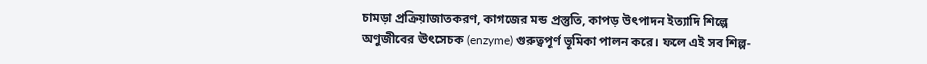চামড়া প্রক্রিয়াজাতকরণ, কাগজের মন্ড প্রস্তুতি, কাপড় উৎপাদন ইত্যাদি শিল্পে অণুজীবের ঊৎসেচক (enzyme) গুরুত্বপূর্ণ ভূমিকা পালন করে। ফলে এই সব শিল্প-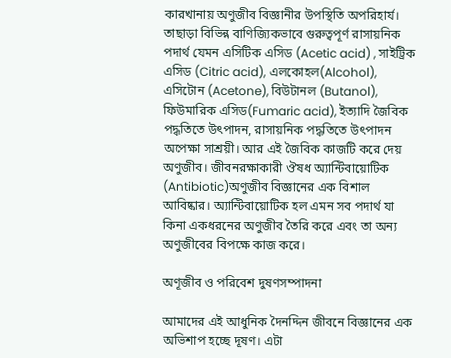কারখানায় অণুজীব বিজ্ঞানীর উপস্থিতি অপরিহার্য। তাছাড়া বিভিন্ন বাণিজ্যিকভাবে গুরুত্বপূর্ণ রাসায়নিক পদার্থ যেমন এসিটিক এসিড (Acetic acid) , সাইট্রিক এসিড (Citric acid), এলকোহল(Alcohol), এসিটোন (Acetone), বিউটানল (Butanol), ফিউমারিক এসিড(Fumaric acid), ইত্যাদি জৈবিক পদ্ধতিতে উৎপাদন, রাসায়নিক পদ্ধতিতে উৎপাদন অপেক্ষা সাশ্রয়ী। আর এই জৈবিক কাজটি করে দেয় অণুজীব। জীবনরক্ষাকারী ঔষধ অ্যান্টিবায়োটিক (Antibiotic)অণুজীব বিজ্ঞানের এক বিশাল আবিষ্কার। অ্যান্টিবায়োটিক হল এমন সব পদার্থ যা কিনা একধরনের অণুজীব তৈরি করে এবং তা অন্য অণুজীবের বিপক্ষে কাজ করে।

অণূজীব ও পরিবেশ দুষণসম্পাদনা

আমাদের এই আধুনিক দৈনদ্দিন জীবনে বিজ্ঞানের এক অভিশাপ হচ্ছে দূষণ। এটা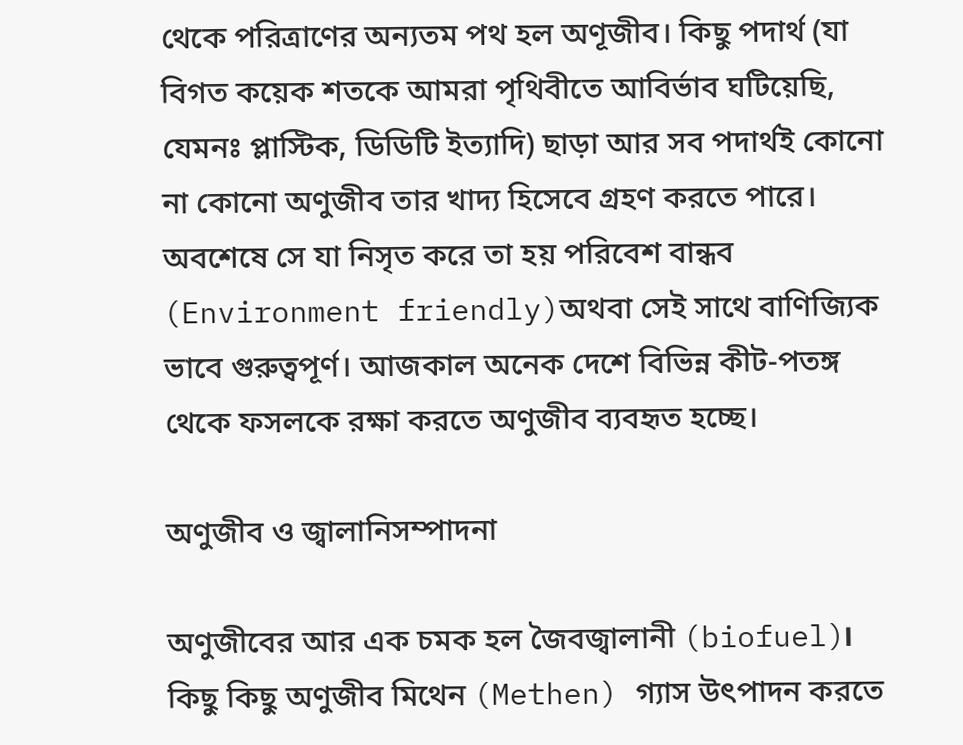থেকে পরিত্রাণের অন্যতম পথ হল অণূজীব। কিছু পদার্থ (যা বিগত কয়েক শতকে আমরা পৃথিবীতে আবির্ভাব ঘটিয়েছি, যেমনঃ প্লাস্টিক, ডিডিটি ইত্যাদি) ছাড়া আর সব পদার্থই কোনো না কোনো অণুজীব তার খাদ্য হিসেবে গ্রহণ করতে পারে। অবশেষে সে যা নিসৃত করে তা হয় পরিবেশ বান্ধব (Environment friendly)অথবা সেই সাথে বাণিজ্যিক ভাবে গুরুত্বপূর্ণ। আজকাল অনেক দেশে বিভিন্ন কীট-পতঙ্গ থেকে ফসলকে রক্ষা করতে অণুজীব ব্যবহৃত হচ্ছে।

অণুজীব ও জ্বালানিসম্পাদনা

অণুজীবের আর এক চমক হল জৈবজ্বালানী (biofuel)। কিছু কিছু অণুজীব মিথেন (Methen) গ্যাস উৎপাদন করতে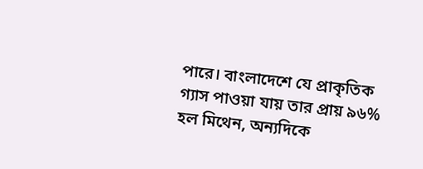পারে। বাংলাদেশে যে প্রাকৃতিক গ্যাস পাওয়া যায় তার প্রায় ৯৬% হল মিথেন, অন্যদিকে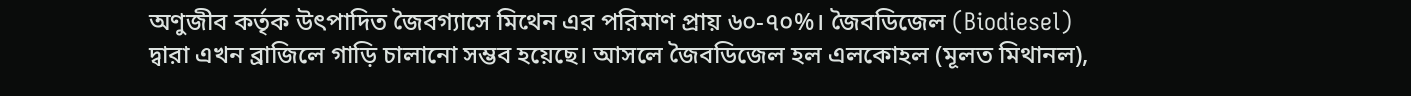অণুজীব কর্তৃক উৎপাদিত জৈবগ্যাসে মিথেন এর পরিমাণ প্রায় ৬০-৭০%। জৈবডিজেল (Biodiesel) দ্বারা এখন ব্রাজিলে গাড়ি চালানো সম্ভব হয়েছে। আসলে জৈবডিজেল হল এলকোহল (মূলত মিথানল),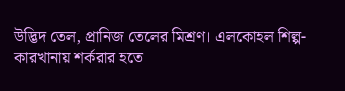উদ্ভিদ তেল, প্রানিজ তেলের মিশ্রণ। এলকোহল শিল্প-কারখানায় শর্করার হতে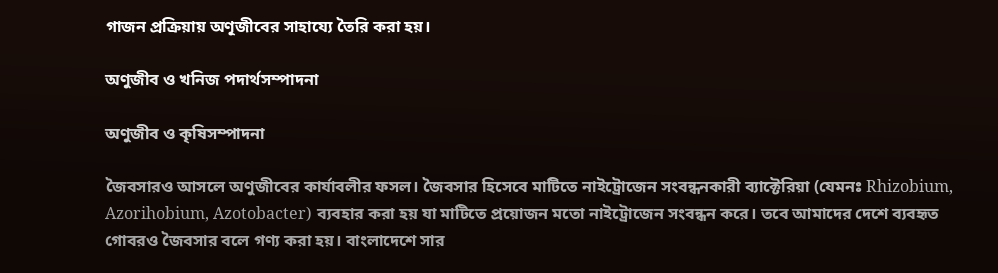গাজন প্রক্রিয়ায় অণূজীবের সাহায্যে তৈরি করা হয়।

অণুজীব ও খনিজ পদার্থসম্পাদনা

অণুজীব ও কৃষিসম্পাদনা

জৈবসারও আসলে অণুজীবের কার্যাবলীর ফসল। জৈবসার হিসেবে মাটিতে নাইট্রোজেন সংবন্ধনকারী ব্যাক্টেরিয়া (যেমনঃ Rhizobium, Azorihobium, Azotobacter) ব্যবহার করা হয় যা মাটিতে প্রয়োজন মতো নাইট্রোজেন সংবন্ধন করে। তবে আমাদের দেশে ব্যবহৃত গোবরও জৈবসার বলে গণ্য করা হয়। বাংলাদেশে সার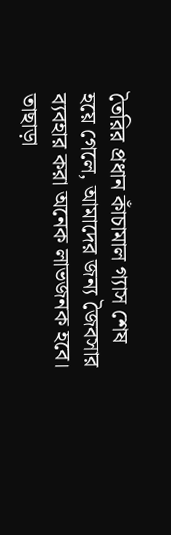তৈরির প্রধান কাঁচামাল গ্যাস শেষ হয়ে গেলে, আমাদের জন্য জৈবসার ব্যবহার করা অনেক লাভজনক হবে। তাছাড়া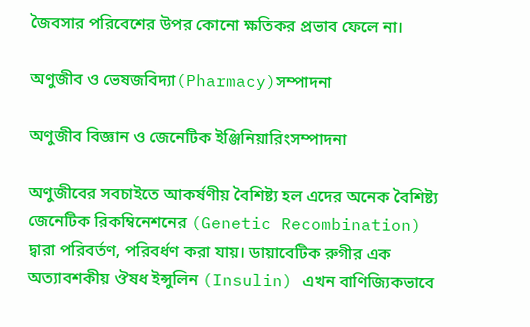জৈবসার পরিবেশের উপর কোনো ক্ষতিকর প্রভাব ফেলে না।

অণুজীব ও ভেষজবিদ্যা(Pharmacy)সম্পাদনা

অণুজীব বিজ্ঞান ও জেনেটিক ইঞ্জিনিয়ারিংসম্পাদনা

অণুজীবের সবচাইতে আকর্ষণীয় বৈশিষ্ট্য হল এদের অনেক বৈশিষ্ট্য জেনেটিক রিকম্বিনেশনের (Genetic Recombination) দ্বারা পরিবর্তণ, পরিবর্ধণ করা যায়। ডায়াবেটিক রুগীর এক অত্যাবশকীয় ঔষধ ইন্সুলিন (Insulin) এখন বাণিজ্যিকভাবে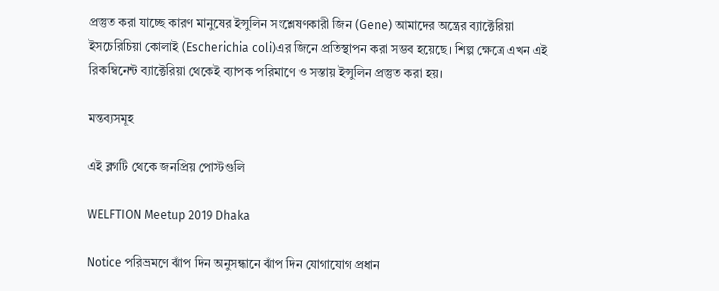প্রস্তুত করা যাচ্ছে কারণ মানুষের ইন্সুলিন সংশ্লেষণকারী জিন (Gene) আমাদের অন্ত্রের ব্যাক্টেরিয়া ইসচেরিচিয়া কোলাই (Escherichia coli)এর জিনে প্রতিস্থাপন করা সম্ভব হয়েছে। শিল্প ক্ষেত্রে এখন এই রিকম্বিনেন্ট ব্যাক্টেরিয়া থেকেই ব্যাপক পরিমাণে ও সস্তায় ইন্সুলিন প্রস্তুত করা হয়।

মন্তব্যসমূহ

এই ব্লগটি থেকে জনপ্রিয় পোস্টগুলি

WELFTION Meetup 2019 Dhaka

Notice পরিভ্রমণে ঝাঁপ দিন অনুসন্ধানে ঝাঁপ দিন যোগাযোগ প্রধান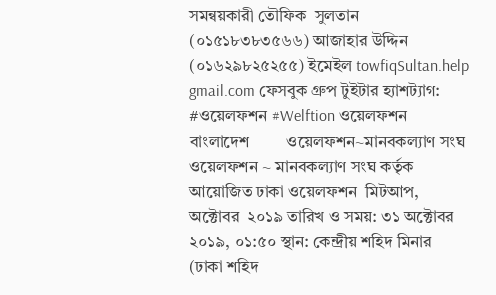সমন্বয়কারী তৌফিক  সুলতান (০১৫১৮৩৮৩৫৬৬) আজাহার উদ্দিন  (০১৬২৯৮২৫২৫৫) ইমেইল towfiqSultan.help gmail.com ফেসবুক গ্রুপ টুইটার হ্যাশট্যাগ:  #ওয়েলফশন #Welftion ওয়েলফশন বাংলাদেশ         ওয়েলফশন~মানবকল্যাণ সংঘ     ওয়েলফশন ~ মানবকল্যাণ সংঘ কর্তৃক আয়োজিত ঢাকা ওয়েলফশন  মিটআপ, অক্টোবর  ২০১৯ তারিখ ও সময়: ৩১ অক্টোবর ২০১৯, ০১:৫০ স্থান: কেন্দ্রীয় শহিদ মিনার  (ঢাকা শহিদ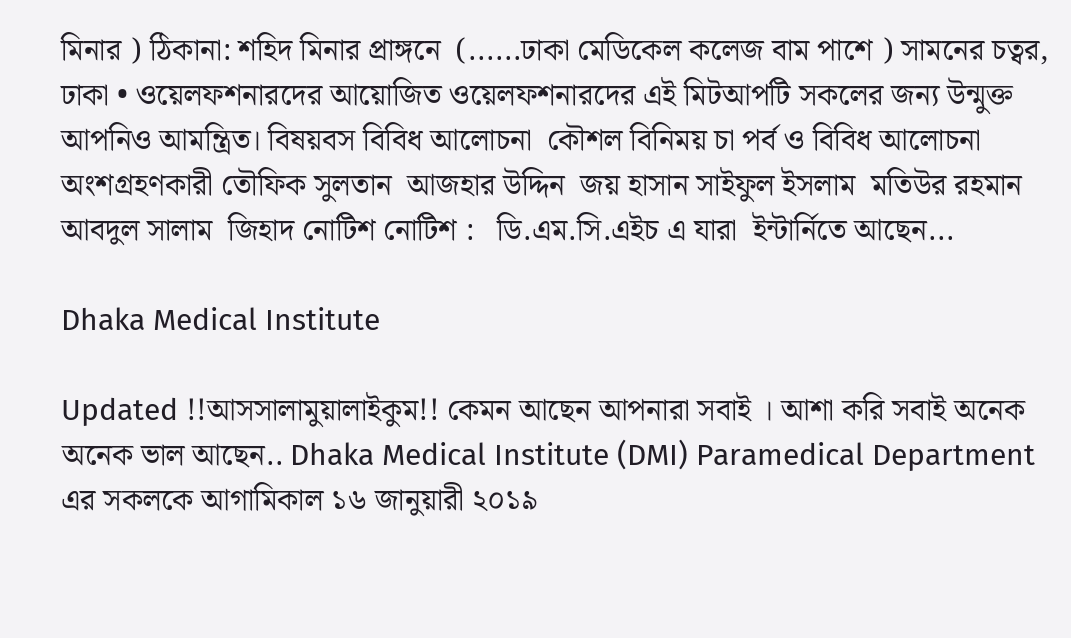মিনার ) ঠিকানা: শহিদ মিনার প্রাঙ্গনে  (......ঢাকা মেডিকেল কলেজ বাম পাশে ) সামনের চত্বর,  ঢাকা • ওয়েলফশনারদের আয়োজিত ওয়েলফশনারদের এই মিটআপটি সকলের জন্য উন্মুক্ত  আপনিও আমন্ত্রিত। বিষয়বস বিবিধ আলোচনা  কৌশল বিনিময় চা পর্ব ও বিবিধ আলোচনা অংশগ্রহণকারী তৌফিক সুলতান  আজহার উদ্দিন  জয় হাসান সাইফুল ইসলাম  মতিউর রহমান  আবদুল সালাম  জিহাদ নোটিশ নোটিশ :   ডি.এম.সি.এইচ এ যারা  ইন্টার্নিতে আছেন...

Dhaka Medical Institute

Updated !!আসসালামুয়ালাইকুম!! কেমন আছেন আপনারা সবাই । আশা করি সবাই অনেক অনেক ভাল আছেন.. Dhaka Medical Institute (DMI) Paramedical Department এর সকলকে আগামিকাল ১৬ জানুয়ারী ২০১৯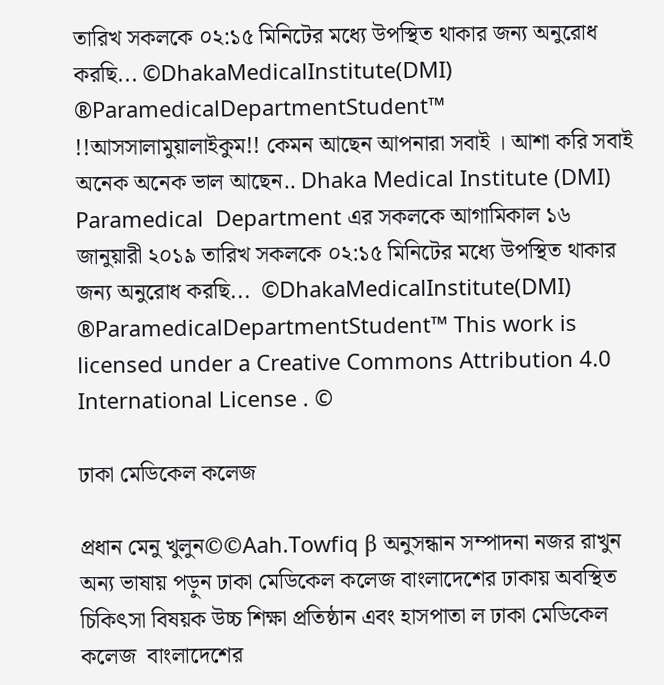তারিখ সকলকে ০২:১৫ মিনিটের মধ্যে উপস্থিত থাকার জন্য অনুরোধ করছি... ©DhakaMedicalInstitute(DMI) ®ParamedicalDepartmentStudent™ !!আসসালামুয়ালাইকুম!! কেমন আছেন আপনারা সবাই । আশা করি সবাই অনেক অনেক ভাল আছেন.. Dhaka Medical Institute (DMI) Paramedical  Department এর সকলকে আগামিকাল ১৬ জানুয়ারী ২০১৯ তারিখ সকলকে ০২:১৫ মিনিটের মধ্যে উপস্থিত থাকার জন্য অনুরোধ করছি...  ©DhakaMedicalInstitute(DMI) ®ParamedicalDepartmentStudent™ This work is licensed under a Creative Commons Attribution 4.0 International License . ©

ঢাকা মেডিকেল কলেজ

প্রধান মেনু খুলুন©©Aah.Towfiq β অনুসন্ধান সম্পাদনা নজর রাখুন অন্য ভাষায় পড়ুন ঢাকা মেডিকেল কলেজ বাংলাদেশের ঢাকায় অবস্থিত চিকিৎসা বিষয়ক উচ্চ শিক্ষা প্রতিষ্ঠান এবং হাসপাতা ল ঢাকা মেডিকেল কলেজ  বাংলাদেশের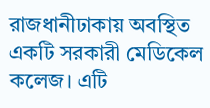রাজধানীঢাকায় অবস্থিত একটি সরকারী মেডিকেল কলেজ। এটি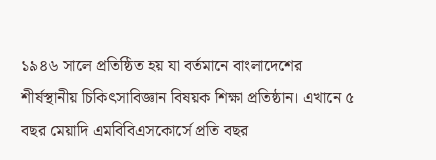১৯৪৬ সালে প্রতিষ্ঠিত হয় যা বর্তমানে বাংলাদেশের শীর্ষস্থানীয় চিকিৎসাবিজ্ঞান বিষয়ক শিক্ষা প্রতিষ্ঠান। এখানে ৫ বছর মেয়াদি এমবিবিএসকোর্সে প্রতি বছর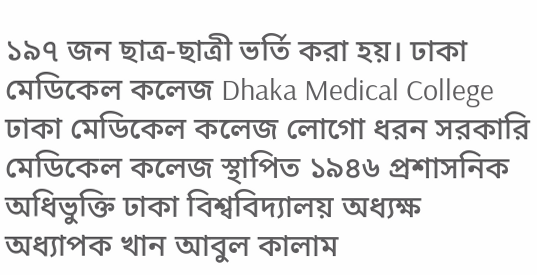১৯৭ জন ছাত্র-ছাত্রী ভর্তি করা হয়। ঢাকা মেডিকেল কলেজ Dhaka Medical College ঢাকা মেডিকেল কলেজ লোগো ধরন সরকারি মেডিকেল কলেজ স্থাপিত ১৯৪৬ প্রশাসনিক অধিভুক্তি ঢাকা বিশ্ববিদ্যালয় অধ্যক্ষ অধ্যাপক খান আবুল কালাম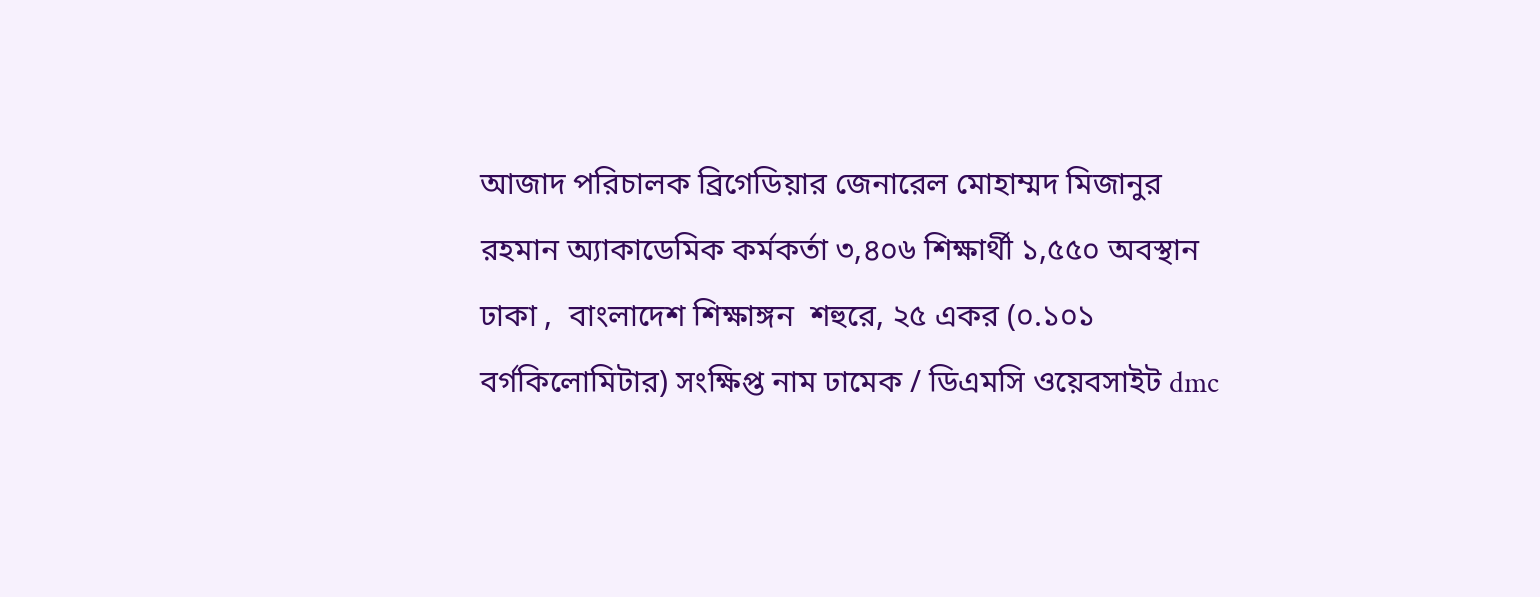আজাদ পরিচালক ব্রিগেডিয়ার জেনারেল মোহাম্মদ মিজানুর রহমান অ্যাকাডেমিক কর্মকর্তা ৩,৪০৬ শিক্ষার্থী ১,৫৫০ অবস্থান ঢাকা ,  বাংলাদেশ শিক্ষাঙ্গন  শহুরে, ২৫ একর (০.১০১ বর্গকিলোমিটার) সংক্ষিপ্ত নাম ঢামেক / ডিএমসি ওয়েবসাইট dmc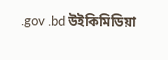.gov .bd উইকিমিডিয়া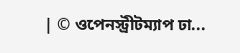| © ওপেনস্ট্রীটম্যাপ ঢা...